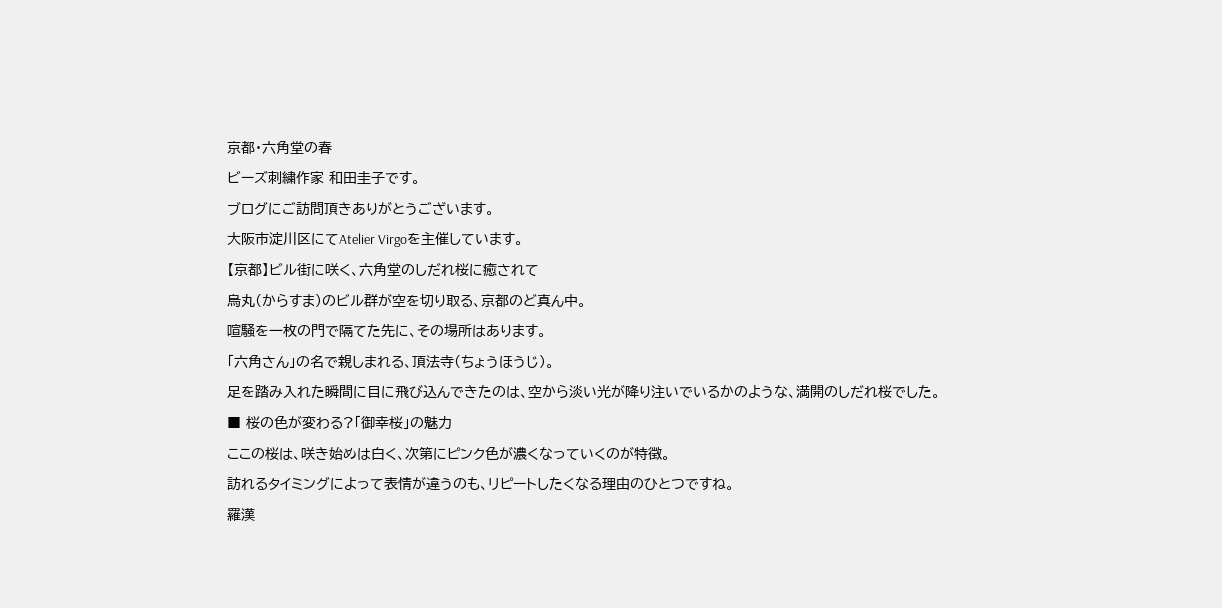京都・六角堂の春
ビーズ刺繍作家 和田圭子です。
ブログにご訪問頂きありがとうございます。
大阪市淀川区にてAtelier Virgoを主催しています。
【京都】ビル街に咲く、六角堂のしだれ桜に癒されて
烏丸(からすま)のビル群が空を切り取る、京都のど真ん中。
喧騒を一枚の門で隔てた先に、その場所はあります。
「六角さん」の名で親しまれる、頂法寺(ちょうほうじ)。
足を踏み入れた瞬間に目に飛び込んできたのは、空から淡い光が降り注いでいるかのような、満開のしだれ桜でした。
■ 桜の色が変わる?「御幸桜」の魅力
ここの桜は、咲き始めは白く、次第にピンク色が濃くなっていくのが特徴。
訪れるタイミングによって表情が違うのも、リピートしたくなる理由のひとつですね。
羅漢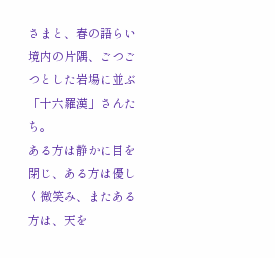さまと、春の語らい
境内の片隅、ごつごつとした岩場に並ぶ「十六羅漢」さんたち。
ある方は静かに目を閉じ、ある方は優しく微笑み、またある方は、天を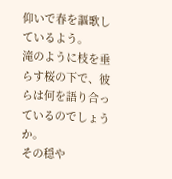仰いで春を謳歌しているよう。
滝のように枝を垂らす桜の下で、彼らは何を語り合っているのでしょうか。
その穏や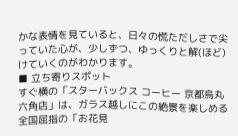かな表情を見ていると、日々の慌ただしさで尖っていた心が、少しずつ、ゆっくりと解(ほど)けていくのがわかります。
■ 立ち寄りスポット
すぐ横の「スターバックス コーヒー 京都烏丸六角店」は、ガラス越しにこの絶景を楽しめる全国屈指の「お花見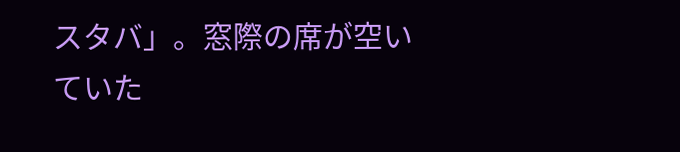スタバ」。窓際の席が空いていた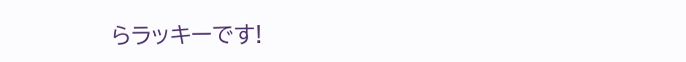らラッキーです!